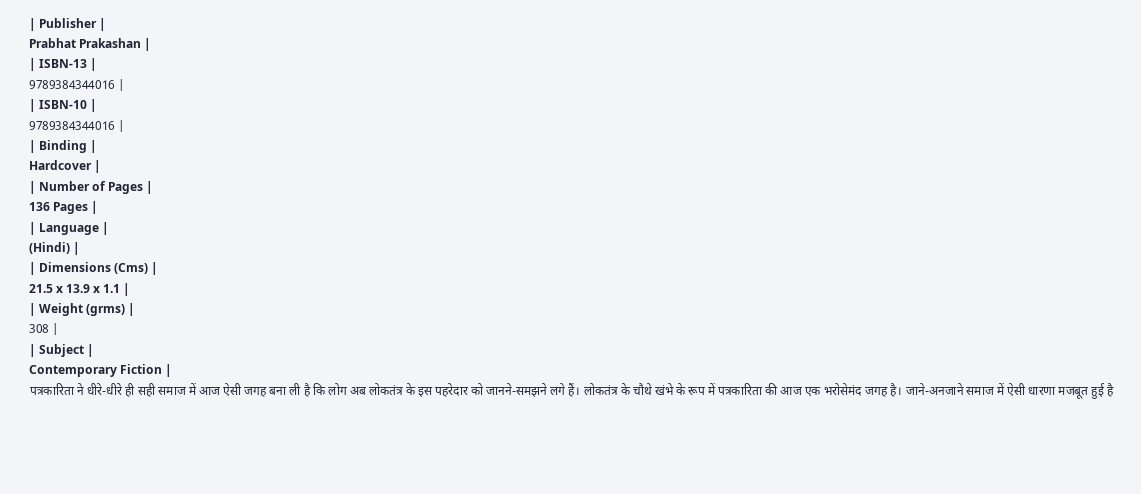| Publisher |
Prabhat Prakashan |
| ISBN-13 |
9789384344016 |
| ISBN-10 |
9789384344016 |
| Binding |
Hardcover |
| Number of Pages |
136 Pages |
| Language |
(Hindi) |
| Dimensions (Cms) |
21.5 x 13.9 x 1.1 |
| Weight (grms) |
308 |
| Subject |
Contemporary Fiction |
पत्रकारिता ने धीरे-धीरे ही सही समाज में आज ऐसी जगह बना ली है कि लोग अब लोकतंत्र के इस पहरेदार को जानने-समझने लगे हैं। लोकतंत्र के चौथे खंभे के रूप में पत्रकारिता की आज एक भरोसेमंद जगह है। जाने-अनजाने समाज में ऐसी धारणा मजबूत हुई है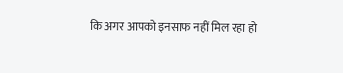कि अगर आपको इनसाफ नहीं मिल रहा हो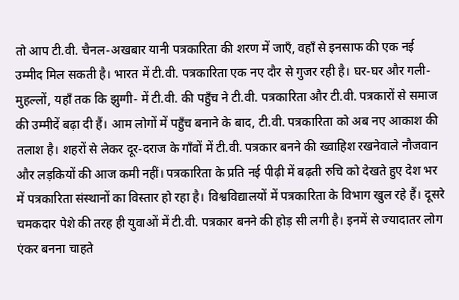तो आप टी.वी. चैनल-अखबार यानी पत्रकारिता की शरण में जाएँ, वहाँ से इनसाफ की एक नई उम्मीद मिल सकती है। भारत में टी.वी. पत्रकारिता एक नए दौर से गुजर रही है। घर-घर और गली-मुहल्लों, यहाँ तक कि झुग्गी- में टी.वी. की पहुँच ने टी.वी. पत्रकारिता और टी.वी. पत्रकारों से समाज की उम्मीदें बढ़ा दी हैं। आम लोगों में पहुँच बनाने के बाद, टी.वी. पत्रकारिता को अब नए आकाश की तलाश है। शहरों से लेकर दूर-दराज के गाँवों में टी.वी. पत्रकार बनने की ख्वाहिश रखनेवाले नौजवान और लड़कियों की आज कमी नहीं। पत्रकारिता के प्रति नई पीढ़ी में बढ़ती रुचि को देखते हुए देश भर में पत्रकारिता संस्थानों का विस्तार हो रहा है। विश्वविद्यालयों में पत्रकारिता के विभाग खुल रहे हैं। दूसरे चमकदार पेशे की तरह ही युवाओं में टी.वी. पत्रकार बनने की होड़ सी लगी है। इनमें से ज्यादातर लोग एंकर बनना चाहते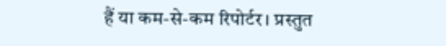हैं या कम-से-कम रिपोर्टर। प्रस्तुत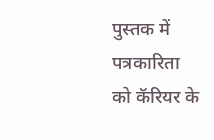पुस्तक में पत्रकारिता को कॅरियर के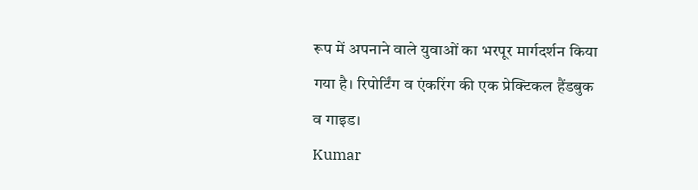रूप में अपनाने वाले युवाओं का भरपूर मार्गदर्शन किया गया है। रिपोर्टिंग व एंकरिंग की एक प्रेक्टिकल हैंडबुक व गाइड।
Kumar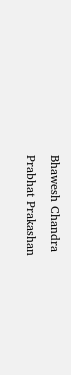Bhawesh Chandra
Prabhat Prakashan